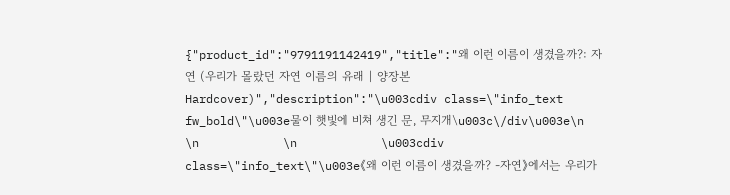{"product_id":"9791191142419","title":"왜 이런 이름이 생겼을까?: 자연 (우리가 몰랐던 자연 이름의 유래 | 양장본 Hardcover)","description":"\u003cdiv class=\"info_text fw_bold\"\u003e물이 햇빛에 비쳐 생긴 문, 무지개\u003c\/div\u003e\n            \n            \n            \u003cdiv class=\"info_text\"\u003e《왜 이런 이름이 생겼을까? -자연》에서는 우리가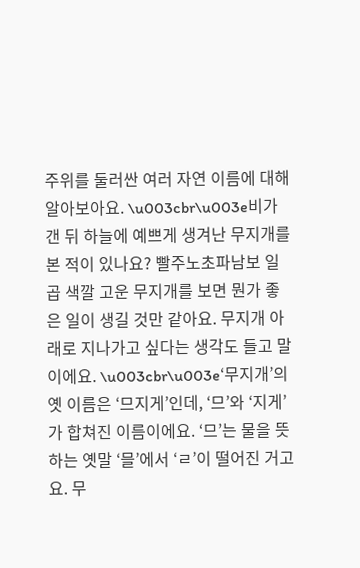주위를 둘러싼 여러 자연 이름에 대해 알아보아요. \u003cbr\u003e비가 갠 뒤 하늘에 예쁘게 생겨난 무지개를 본 적이 있나요? 빨주노초파남보 일곱 색깔 고운 무지개를 보면 뭔가 좋은 일이 생길 것만 같아요. 무지개 아래로 지나가고 싶다는 생각도 들고 말이에요. \u003cbr\u003e‘무지개’의 옛 이름은 ‘므지게’인데, ‘므’와 ‘지게’가 합쳐진 이름이에요. ‘므’는 물을 뜻하는 옛말 ‘믈’에서 ‘ㄹ’이 떨어진 거고요. 무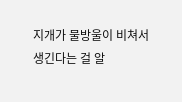지개가 물방울이 비쳐서 생긴다는 걸 알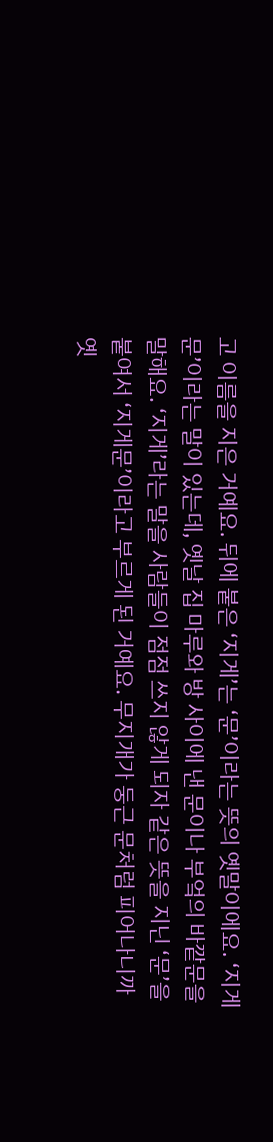고 이름을 지은 거예요. 뒤에 붙은 ‘지게’는 ‘문’이라는 뜻의 옛말이에요. ‘지게문’이라는 말이 있는데, 옛날 집 마루와 방 사이에 낸 문이나 부엌의 바깥문을 말해요. ‘지게’라는 말을 사람들이 점점 쓰지 않게 되자 같은 뜻을 지닌 ‘문’을 붙여서 ‘지게문’이라고 부르게 된 거예요. 무지개가 둥근 문처럼 피어나니까 옛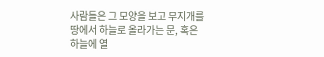사람들은 그 모양을 보고 무지개를 땅에서 하늘로 올라가는 문, 혹은 하늘에 열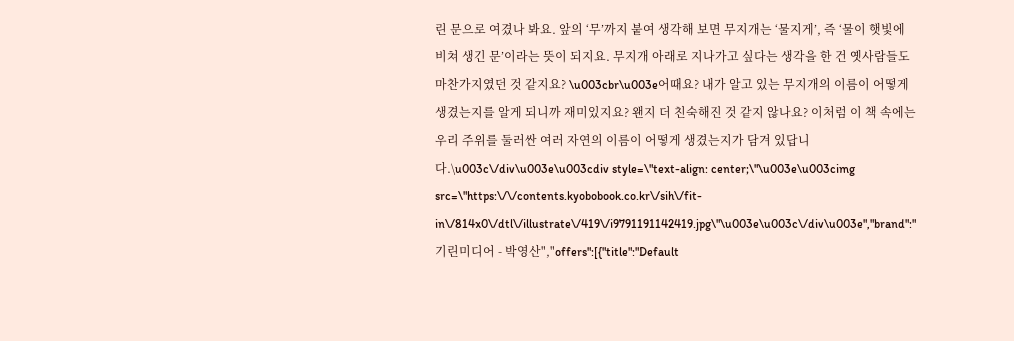린 문으로 여겼나 봐요. 앞의 ‘무’까지 붙여 생각해 보면 무지개는 ‘물지게’, 즉 ‘물이 햇빛에 비쳐 생긴 문’이라는 뜻이 되지요. 무지개 아래로 지나가고 싶다는 생각을 한 건 옛사람들도 마찬가지였던 것 같지요? \u003cbr\u003e어때요? 내가 알고 있는 무지개의 이름이 어떻게 생겼는지를 알게 되니까 재미있지요? 왠지 더 친숙해진 것 같지 않나요? 이처럼 이 책 속에는 우리 주위를 둘러싼 여러 자연의 이름이 어떻게 생겼는지가 담겨 있답니다.\u003c\/div\u003e\u003cdiv style=\"text-align: center;\"\u003e\u003cimg src=\"https:\/\/contents.kyobobook.co.kr\/sih\/fit-in\/814x0\/dtl\/illustrate\/419\/i9791191142419.jpg\"\u003e\u003c\/div\u003e","brand":"기린미디어 - 박영산","offers":[{"title":"Default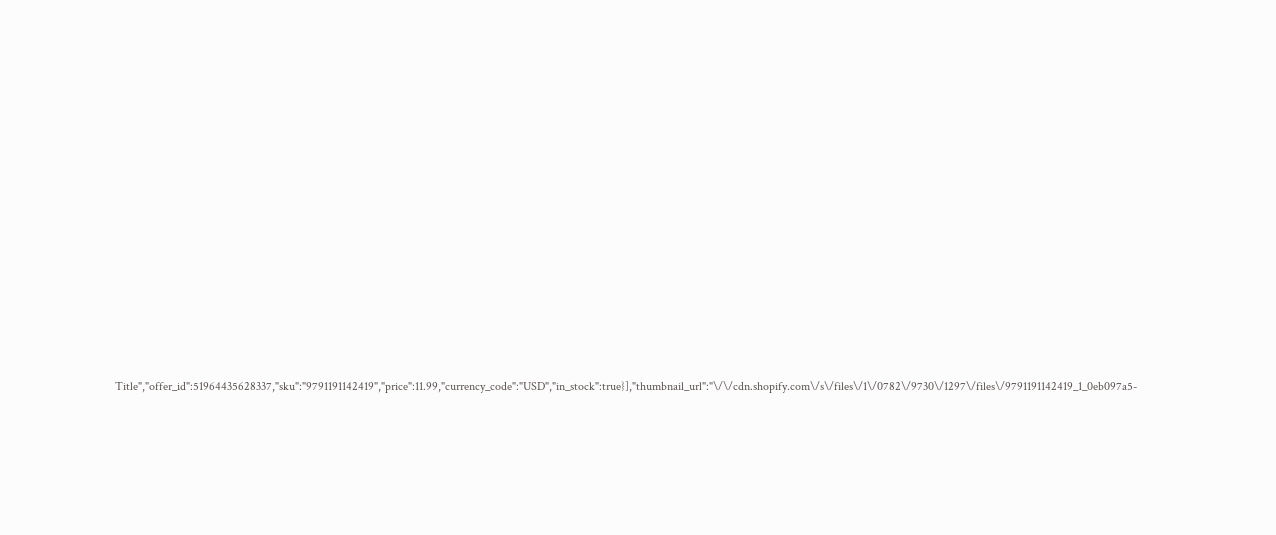Title","offer_id":51964435628337,"sku":"9791191142419","price":11.99,"currency_code":"USD","in_stock":true}],"thumbnail_url":"\/\/cdn.shopify.com\/s\/files\/1\/0782\/9730\/1297\/files\/9791191142419_1_0eb097a5-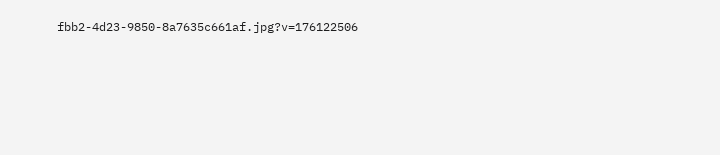fbb2-4d23-9850-8a7635c661af.jpg?v=176122506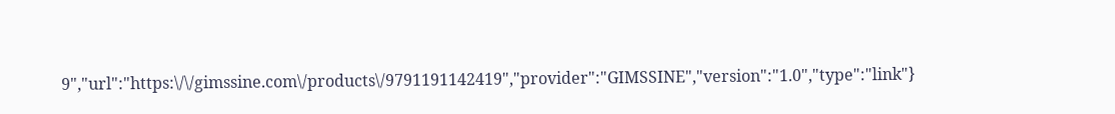9","url":"https:\/\/gimssine.com\/products\/9791191142419","provider":"GIMSSINE","version":"1.0","type":"link"}